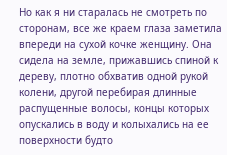Но как я ни старалась не смотреть по сторонам, все же краем глаза заметила впереди на сухой кочке женщину. Она сидела на земле, прижавшись спиной к дереву, плотно обхватив одной рукой колени, другой перебирая длинные распущенные волосы, концы которых опускались в воду и колыхались на ее поверхности будто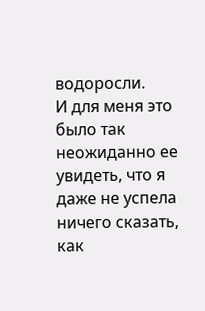водоросли.
И для меня это было так неожиданно ее увидеть, что я даже не успела ничего сказать, как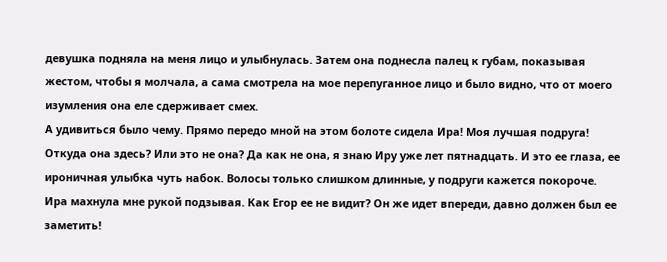девушка подняла на меня лицо и улыбнулась. Затем она поднесла палец к губам, показывая жестом, чтобы я молчала, а сама смотрела на мое перепуганное лицо и было видно, что от моего изумления она еле сдерживает смех.
А удивиться было чему. Прямо передо мной на этом болоте сидела Ира! Моя лучшая подруга! Откуда она здесь? Или это не она? Да как не она, я знаю Иру уже лет пятнадцать. И это ее глаза, ее ироничная улыбка чуть набок. Волосы только слишком длинные, у подруги кажется покороче. Ира махнула мне рукой подзывая. Как Егор ее не видит? Он же идет впереди, давно должен был ее заметить!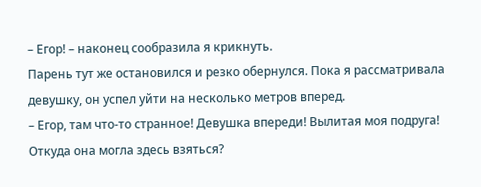– Егор! – наконец сообразила я крикнуть.
Парень тут же остановился и резко обернулся. Пока я рассматривала девушку, он успел уйти на несколько метров вперед.
– Егор, там что-то странное! Девушка впереди! Вылитая моя подруга! Откуда она могла здесь взяться?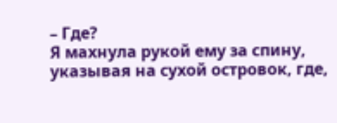– Где?
Я махнула рукой ему за спину, указывая на сухой островок, где,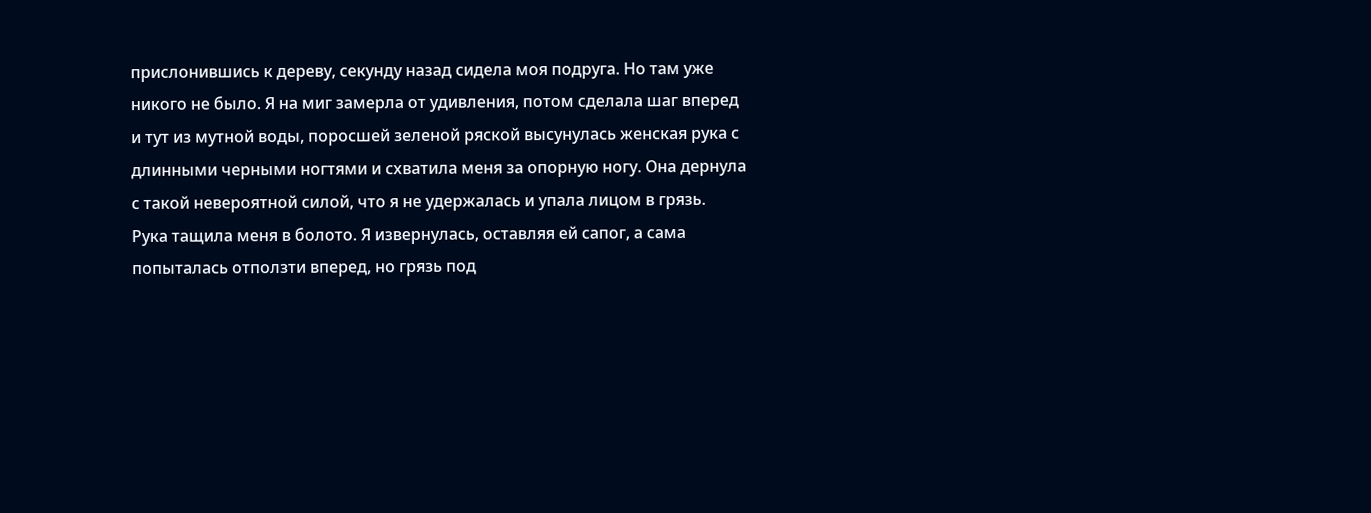прислонившись к дереву, секунду назад сидела моя подруга. Но там уже никого не было. Я на миг замерла от удивления, потом сделала шаг вперед и тут из мутной воды, поросшей зеленой ряской высунулась женская рука с длинными черными ногтями и схватила меня за опорную ногу. Она дернула с такой невероятной силой, что я не удержалась и упала лицом в грязь.
Рука тащила меня в болото. Я извернулась, оставляя ей сапог, а сама попыталась отползти вперед, но грязь под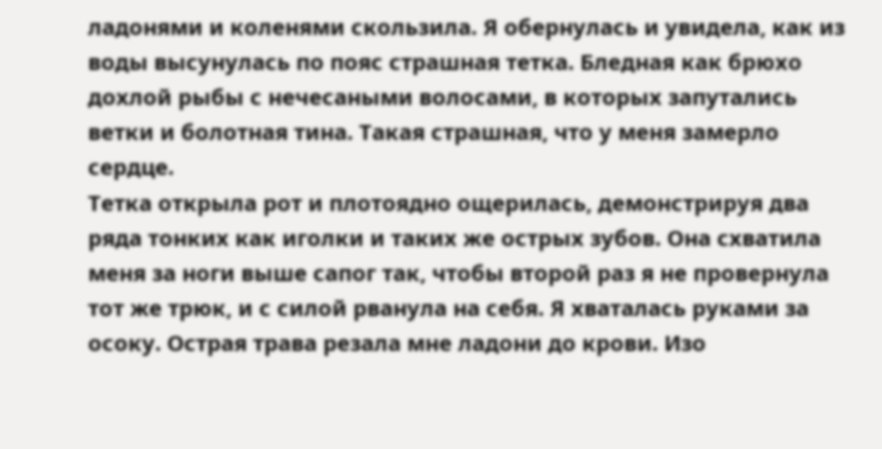ладонями и коленями скользила. Я обернулась и увидела, как из воды высунулась по пояс страшная тетка. Бледная как брюхо дохлой рыбы с нечесаными волосами, в которых запутались ветки и болотная тина. Такая страшная, что у меня замерло сердце.
Тетка открыла рот и плотоядно ощерилась, демонстрируя два ряда тонких как иголки и таких же острых зубов. Она схватила меня за ноги выше сапог так, чтобы второй раз я не провернула тот же трюк, и с силой рванула на себя. Я хваталась руками за осоку. Острая трава резала мне ладони до крови. Изо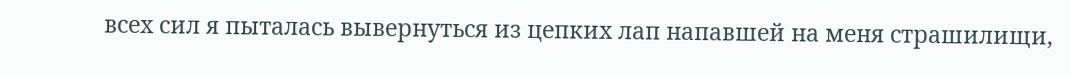всех сил я пыталась вывернуться из цепких лап напавшей на меня страшилищи,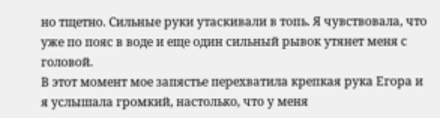но тщетно. Сильные руки утаскивали в топь. Я чувствовала, что уже по пояс в воде и еще один сильный рывок утянет меня с головой.
В этот момент мое запястье перехватила крепкая рука Егора и я услышала громкий, настолько, что у меня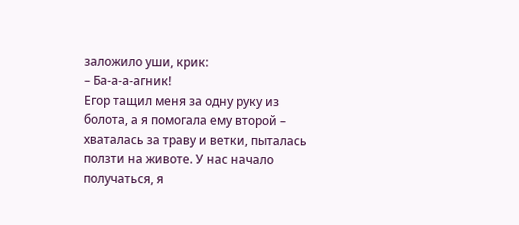заложило уши, крик:
– Ба-а-а-агник!
Егор тащил меня за одну руку из болота, а я помогала ему второй – хваталась за траву и ветки, пыталась ползти на животе. У нас начало получаться, я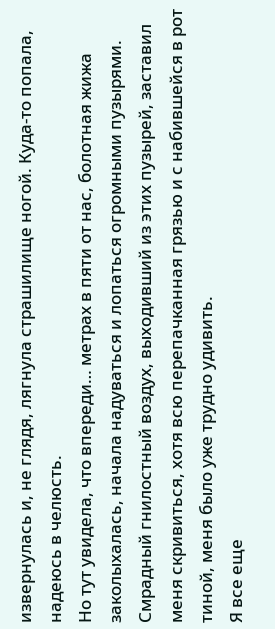извернулась и, не глядя, лягнула страшилище ногой. Куда-то попала, надеюсь в челюсть.
Но тут увидела, что впереди… метрах в пяти от нас, болотная жижа заколыхалась, начала надуваться и лопаться огромными пузырями. Смрадный гнилостный воздух, выходивший из этих пузырей, заставил меня скривиться, хотя всю перепачканная грязью и с набившейся в рот тиной, меня было уже трудно удивить.
Я все еще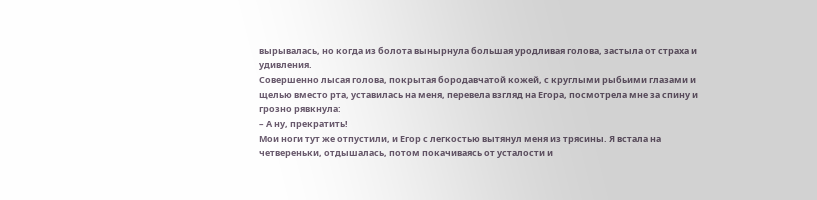вырывалась, но когда из болота вынырнула большая уродливая голова, застыла от страха и удивления.
Совершенно лысая голова, покрытая бородавчатой кожей, с круглыми рыбьими глазами и щелью вместо рта, уставилась на меня, перевела взгляд на Егора, посмотрела мне за спину и грозно рявкнула:
– А ну, прекратить!
Мои ноги тут же отпустили, и Егор с легкостью вытянул меня из трясины. Я встала на четвереньки, отдышалась, потом покачиваясь от усталости и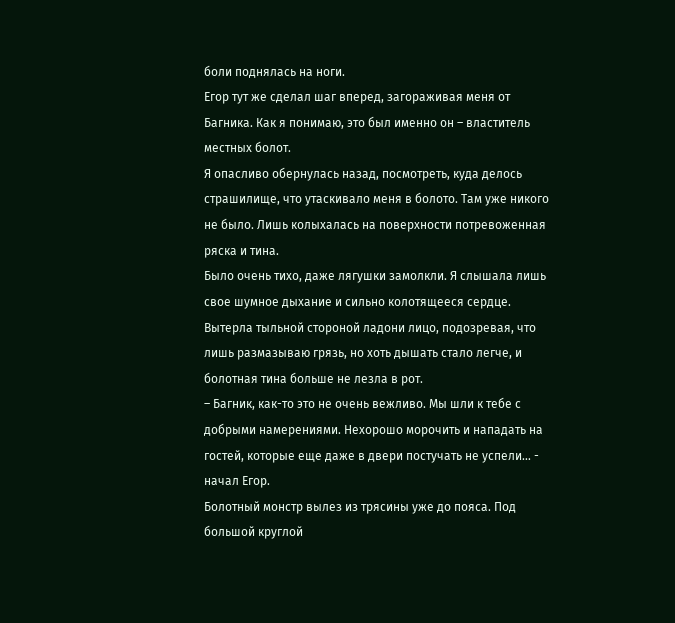боли поднялась на ноги.
Егор тут же сделал шаг вперед, загораживая меня от Багника. Как я понимаю, это был именно он – властитель местных болот.
Я опасливо обернулась назад, посмотреть, куда делось страшилище, что утаскивало меня в болото. Там уже никого не было. Лишь колыхалась на поверхности потревоженная ряска и тина.
Было очень тихо, даже лягушки замолкли. Я слышала лишь свое шумное дыхание и сильно колотящееся сердце. Вытерла тыльной стороной ладони лицо, подозревая, что лишь размазываю грязь, но хоть дышать стало легче, и болотная тина больше не лезла в рот.
– Багник, как-то это не очень вежливо. Мы шли к тебе с добрыми намерениями. Нехорошо морочить и нападать на гостей, которые еще даже в двери постучать не успели… - начал Егор.
Болотный монстр вылез из трясины уже до пояса. Под большой круглой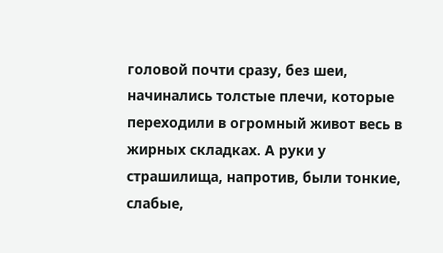головой почти сразу, без шеи, начинались толстые плечи, которые переходили в огромный живот весь в жирных складках. А руки у страшилища, напротив, были тонкие, слабые,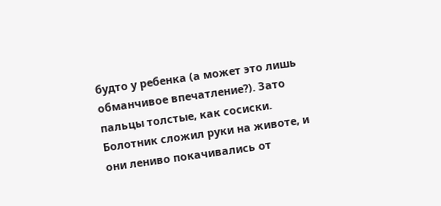будто у ребенка (а может это лишь обманчивое впечатление?). Зато пальцы толстые, как сосиски. Болотник сложил руки на животе, и они лениво покачивались от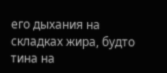его дыхания на складках жира, будто тина на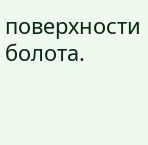поверхности болота.